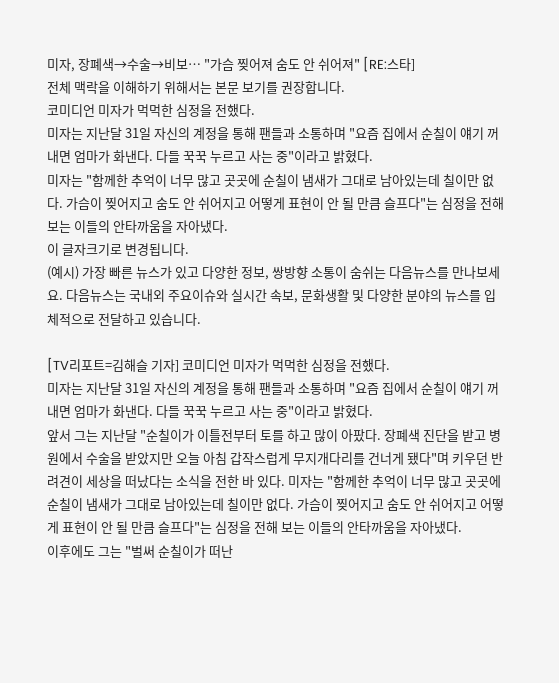미자, 장폐색→수술→비보… "가슴 찢어져 숨도 안 쉬어져" [RE:스타]
전체 맥락을 이해하기 위해서는 본문 보기를 권장합니다.
코미디언 미자가 먹먹한 심정을 전했다.
미자는 지난달 31일 자신의 계정을 통해 팬들과 소통하며 "요즘 집에서 순칠이 얘기 꺼내면 엄마가 화낸다. 다들 꾹꾹 누르고 사는 중"이라고 밝혔다.
미자는 "함께한 추억이 너무 많고 곳곳에 순칠이 냄새가 그대로 남아있는데 칠이만 없다. 가슴이 찢어지고 숨도 안 쉬어지고 어떻게 표현이 안 될 만큼 슬프다"는 심정을 전해 보는 이들의 안타까움을 자아냈다.
이 글자크기로 변경됩니다.
(예시) 가장 빠른 뉴스가 있고 다양한 정보, 쌍방향 소통이 숨쉬는 다음뉴스를 만나보세요. 다음뉴스는 국내외 주요이슈와 실시간 속보, 문화생활 및 다양한 분야의 뉴스를 입체적으로 전달하고 있습니다.

[TV리포트=김해슬 기자] 코미디언 미자가 먹먹한 심정을 전했다.
미자는 지난달 31일 자신의 계정을 통해 팬들과 소통하며 "요즘 집에서 순칠이 얘기 꺼내면 엄마가 화낸다. 다들 꾹꾹 누르고 사는 중"이라고 밝혔다.
앞서 그는 지난달 "순칠이가 이틀전부터 토를 하고 많이 아팠다. 장폐색 진단을 받고 병원에서 수술을 받았지만 오늘 아침 갑작스럽게 무지개다리를 건너게 됐다"며 키우던 반려견이 세상을 떠났다는 소식을 전한 바 있다. 미자는 "함께한 추억이 너무 많고 곳곳에 순칠이 냄새가 그대로 남아있는데 칠이만 없다. 가슴이 찢어지고 숨도 안 쉬어지고 어떻게 표현이 안 될 만큼 슬프다"는 심정을 전해 보는 이들의 안타까움을 자아냈다.
이후에도 그는 "벌써 순칠이가 떠난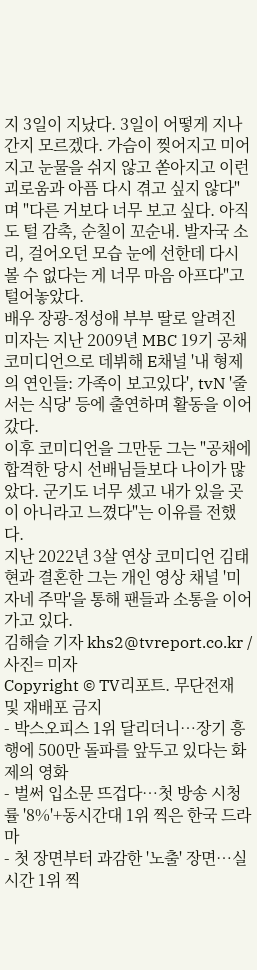지 3일이 지났다. 3일이 어떻게 지나간지 모르겠다. 가슴이 찢어지고 미어지고 눈물을 쉬지 않고 쏟아지고 이런 괴로움과 아픔 다시 겪고 싶지 않다"며 "다른 거보다 너무 보고 싶다. 아직도 털 감촉, 순칠이 꼬순내. 발자국 소리, 걸어오던 모습 눈에 선한데 다시 볼 수 없다는 게 너무 마음 아프다"고 털어놓았다.
배우 장광-정성애 부부 딸로 알려진 미자는 지난 2009년 MBC 19기 공채 코미디언으로 데뷔해 E채널 '내 형제의 연인들: 가족이 보고있다', tvN '줄 서는 식당' 등에 출연하며 활동을 이어갔다.
이후 코미디언을 그만둔 그는 "공채에 합격한 당시 선배님들보다 나이가 많았다. 군기도 너무 셌고 내가 있을 곳이 아니라고 느꼈다"는 이유를 전했다.
지난 2022년 3살 연상 코미디언 김태현과 결혼한 그는 개인 영상 채널 '미자네 주막'을 통해 팬들과 소통을 이어가고 있다.
김해슬 기자 khs2@tvreport.co.kr / 사진= 미자
Copyright © TV리포트. 무단전재 및 재배포 금지
- 박스오피스 1위 달리더니…장기 흥행에 500만 돌파를 앞두고 있다는 화제의 영화
- 벌써 입소문 뜨겁다…첫 방송 시청률 '8%'+동시간대 1위 찍은 한국 드라마
- 첫 장면부터 과감한 '노출' 장면…실시간 1위 찍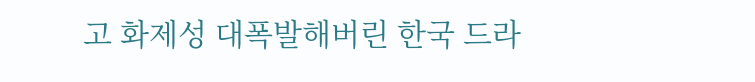고 화제성 대폭발해버린 한국 드라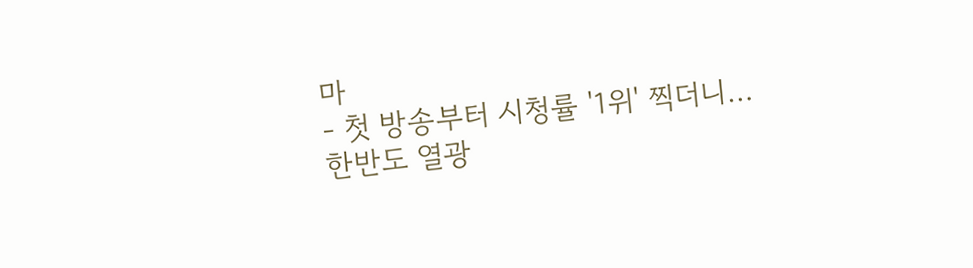마
- 첫 방송부터 시청률 '1위' 찍더니…한반도 열광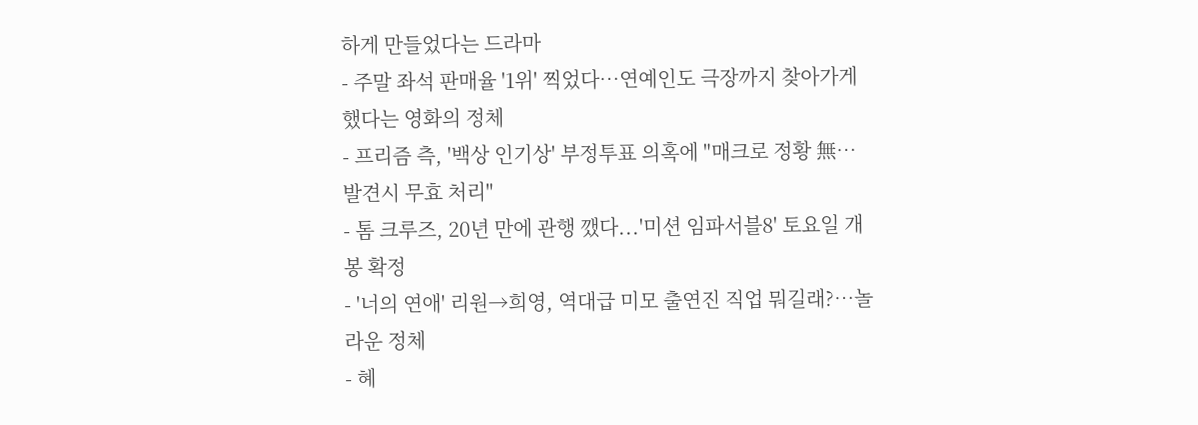하게 만들었다는 드라마
- 주말 좌석 판매율 '1위' 찍었다…연예인도 극장까지 찾아가게 했다는 영화의 정체
- 프리즘 측, '백상 인기상' 부정투표 의혹에 "매크로 정황 無…발견시 무효 처리"
- 톰 크루즈, 20년 만에 관행 깼다...'미션 임파서블8' 토요일 개봉 확정
- '너의 연애' 리원→희영, 역대급 미모 출연진 직업 뭐길래?…놀라운 정체
- 혜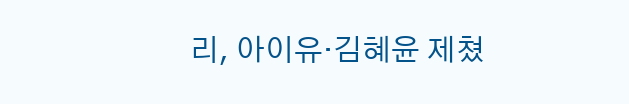리, 아이유·김혜윤 제쳤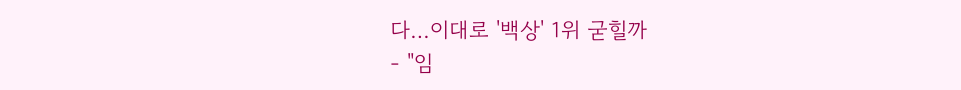다…이대로 '백상' 1위 굳힐까
- "임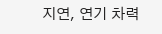지연, 연기 차력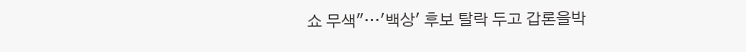쇼 무색"…'백상' 후보 탈락 두고 갑론을박